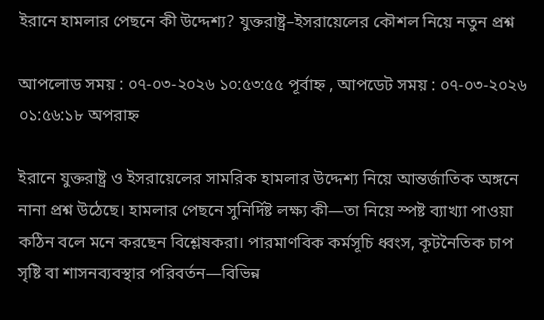ইরানে হামলার পেছনে কী উদ্দেশ্য? যুক্তরাষ্ট্র–ইসরায়েলের কৌশল নিয়ে নতুন প্রশ্ন

আপলোড সময় : ০৭-০৩-২০২৬ ১০:৫৩:৫৫ পূর্বাহ্ন , আপডেট সময় : ০৭-০৩-২০২৬ ০১:৫৬:১৮ অপরাহ্ন

ইরানে যুক্তরাষ্ট্র ও ইসরায়েলের সামরিক হামলার উদ্দেশ্য নিয়ে আন্তর্জাতিক অঙ্গনে নানা প্রশ্ন উঠেছে। হামলার পেছনে সুনির্দিষ্ট লক্ষ্য কী—তা নিয়ে স্পষ্ট ব্যাখ্যা পাওয়া কঠিন বলে মনে করছেন বিশ্লেষকরা। পারমাণবিক কর্মসূচি ধ্বংস, কূটনৈতিক চাপ সৃষ্টি বা শাসনব্যবস্থার পরিবর্তন—বিভিন্ন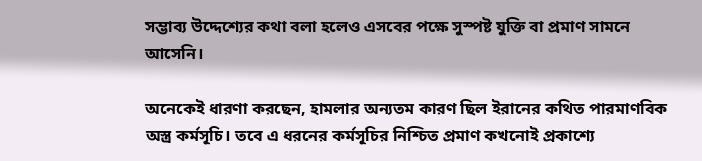সম্ভাব্য উদ্দেশ্যের কথা বলা হলেও এসবের পক্ষে সুস্পষ্ট যুক্তি বা প্রমাণ সামনে আসেনি।

অনেকেই ধারণা করছেন, হামলার অন্যতম কারণ ছিল ইরানের কথিত পারমাণবিক অস্ত্র কর্মসূচি। তবে এ ধরনের কর্মসূচির নিশ্চিত প্রমাণ কখনোই প্রকাশ্যে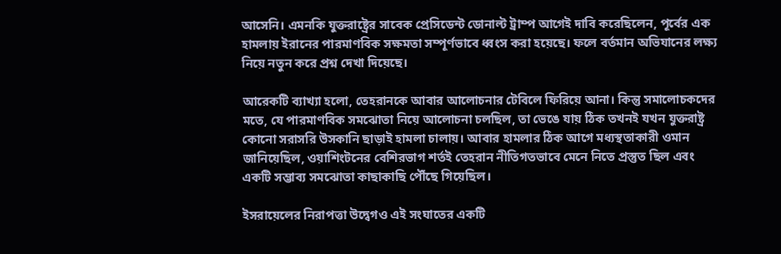আসেনি। এমনকি যুক্তরাষ্ট্রের সাবেক প্রেসিডেন্ট ডোনাল্ট ট্রাম্প আগেই দাবি করেছিলেন, পূর্বের এক হামলায় ইরানের পারমাণবিক সক্ষমতা সম্পূর্ণভাবে ধ্বংস করা হয়েছে। ফলে বর্তমান অভিযানের লক্ষ্য নিয়ে নতুন করে প্রশ্ন দেখা দিয়েছে।

আরেকটি ব্যাখ্যা হলো, তেহরানকে আবার আলোচনার টেবিলে ফিরিয়ে আনা। কিন্তু সমালোচকদের মতে, যে পারমাণবিক সমঝোতা নিয়ে আলোচনা চলছিল, তা ভেঙে যায় ঠিক তখনই যখন যুক্তরাষ্ট্র কোনো সরাসরি উসকানি ছাড়াই হামলা চালায়। আবার হামলার ঠিক আগে মধ্যস্থতাকারী ওমান জানিয়েছিল, ওয়াশিংটনের বেশিরভাগ শর্তই তেহরান নীতিগতভাবে মেনে নিতে প্রস্তুত ছিল এবং একটি সম্ভাব্য সমঝোতা কাছাকাছি পৌঁছে গিয়েছিল।

ইসরায়েলের নিরাপত্তা উদ্বেগও এই সংঘাতের একটি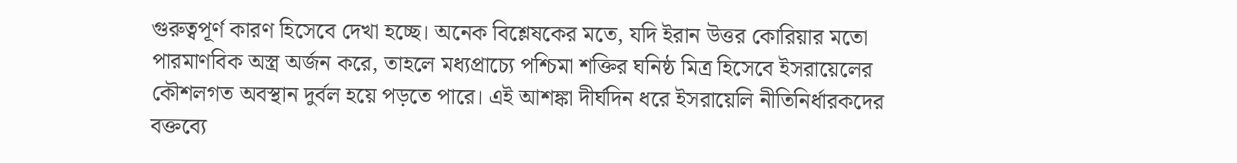গুরুত্বপূর্ণ কারণ হিসেবে দেখা হচ্ছে। অনেক বিশ্লেষকের মতে, যদি ইরান উত্তর কোরিয়ার মতো পারমাণবিক অস্ত্র অর্জন করে, তাহলে মধ্যপ্রাচ্যে পশ্চিমা শক্তির ঘনিষ্ঠ মিত্র হিসেবে ইসরায়েলের কৌশলগত অবস্থান দুর্বল হয়ে পড়তে পারে। এই আশঙ্কা দীর্ঘদিন ধরে ইসরায়েলি নীতিনির্ধারকদের বক্তব্যে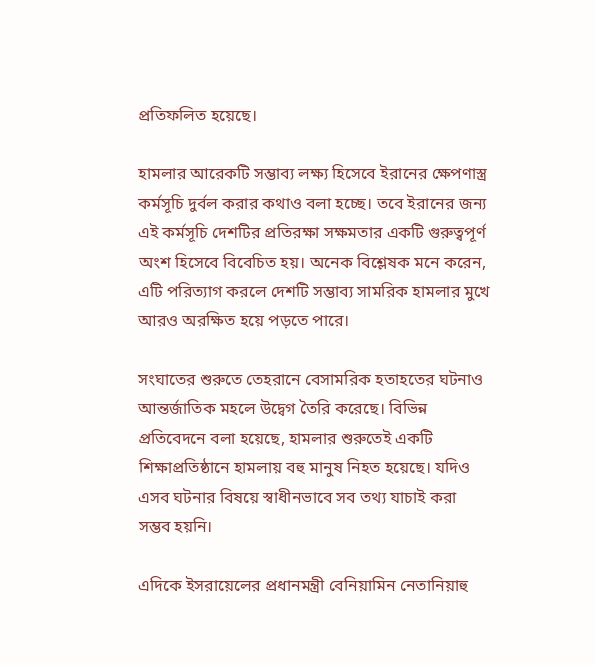প্রতিফলিত হয়েছে।

হামলার আরেকটি সম্ভাব্য লক্ষ্য হিসেবে ইরানের ক্ষেপণাস্ত্র কর্মসূচি দুর্বল করার কথাও বলা হচ্ছে। তবে ইরানের জন্য এই কর্মসূচি দেশটির প্রতিরক্ষা সক্ষমতার একটি গুরুত্বপূর্ণ অংশ হিসেবে বিবেচিত হয়। অনেক বিশ্লেষক মনে করেন, এটি পরিত্যাগ করলে দেশটি সম্ভাব্য সামরিক হামলার মুখে আরও অরক্ষিত হয়ে পড়তে পারে।

সংঘাতের শুরুতে তেহরানে বেসামরিক হতাহতের ঘটনাও আন্তর্জাতিক মহলে উদ্বেগ তৈরি করেছে। বিভিন্ন প্রতিবেদনে বলা হয়েছে, হামলার শুরুতেই একটি শিক্ষাপ্রতিষ্ঠানে হামলায় বহু মানুষ নিহত হয়েছে। যদিও এসব ঘটনার বিষয়ে স্বাধীনভাবে সব তথ্য যাচাই করা সম্ভব হয়নি।

এদিকে ইসরায়েলের প্রধানমন্ত্রী বেনিয়ামিন নেতানিয়াহু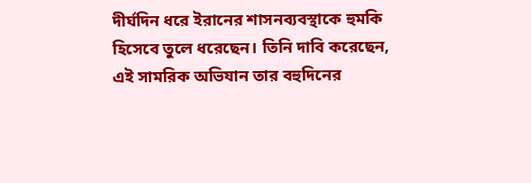দীর্ঘদিন ধরে ইরানের শাসনব্যবস্থাকে হুমকি হিসেবে তুলে ধরেছেন। তিনি দাবি করেছেন, এই সামরিক অভিযান তার বহুদিনের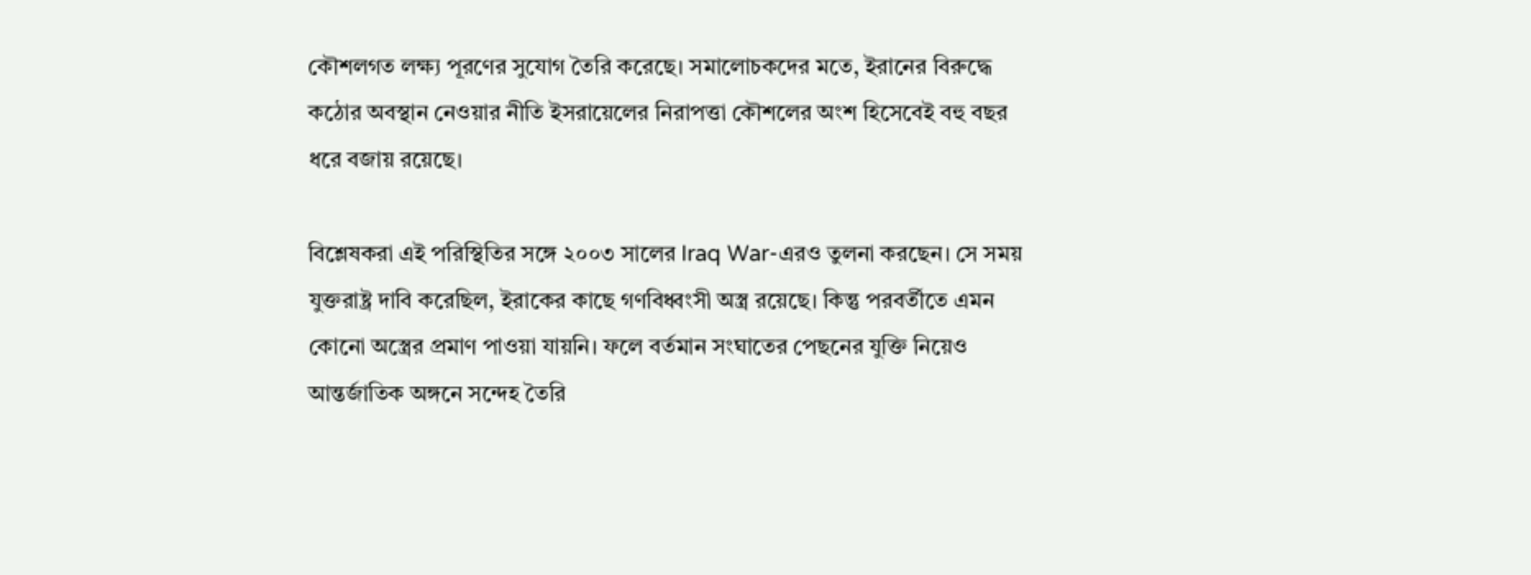কৌশলগত লক্ষ্য পূরণের সুযোগ তৈরি করেছে। সমালোচকদের মতে, ইরানের বিরুদ্ধে কঠোর অবস্থান নেওয়ার নীতি ইসরায়েলের নিরাপত্তা কৌশলের অংশ হিসেবেই বহু বছর ধরে বজায় রয়েছে।

বিশ্লেষকরা এই পরিস্থিতির সঙ্গে ২০০৩ সালের Iraq War-এরও তুলনা করছেন। সে সময় যুক্তরাষ্ট্র দাবি করেছিল, ইরাকের কাছে গণবিধ্বংসী অস্ত্র রয়েছে। কিন্তু পরবর্তীতে এমন কোনো অস্ত্রের প্রমাণ পাওয়া যায়নি। ফলে বর্তমান সংঘাতের পেছনের যুক্তি নিয়েও আন্তর্জাতিক অঙ্গনে সন্দেহ তৈরি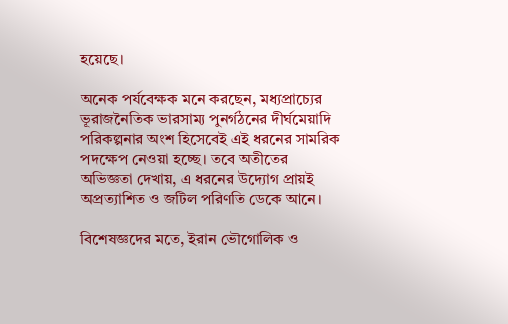হয়েছে।

অনেক পর্যবেক্ষক মনে করছেন, মধ্যপ্রাচ্যের ভূরাজনৈতিক ভারসাম্য পুনর্গঠনের দীর্ঘমেয়াদি পরিকল্পনার অংশ হিসেবেই এই ধরনের সামরিক পদক্ষেপ নেওয়া হচ্ছে। তবে অতীতের অভিজ্ঞতা দেখায়, এ ধরনের উদ্যোগ প্রায়ই অপ্রত্যাশিত ও জটিল পরিণতি ডেকে আনে।

বিশেষজ্ঞদের মতে, ইরান ভৌগোলিক ও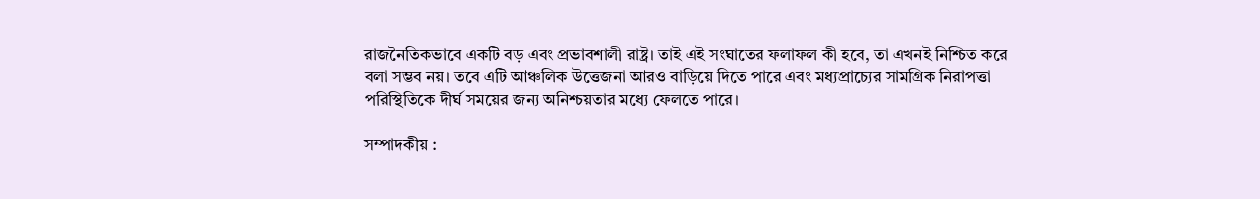রাজনৈতিকভাবে একটি বড় এবং প্রভাবশালী রাষ্ট্র। তাই এই সংঘাতের ফলাফল কী হবে, তা এখনই নিশ্চিত করে বলা সম্ভব নয়। তবে এটি আঞ্চলিক উত্তেজনা আরও বাড়িয়ে দিতে পারে এবং মধ্যপ্রাচ্যের সামগ্রিক নিরাপত্তা পরিস্থিতিকে দীর্ঘ সময়ের জন্য অনিশ্চয়তার মধ্যে ফেলতে পারে।

সম্পাদকীয় :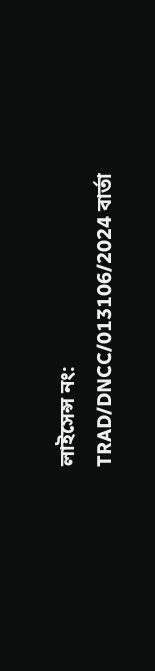লাইসেন্স নং: TRAD/DNCC/013106/2024 বার্তা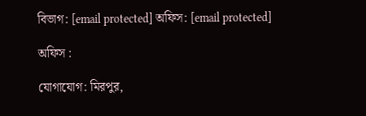বিভাগ: [email protected] অফিস: [email protected]

অফিস :

যোগাযোগ: মিরপুর,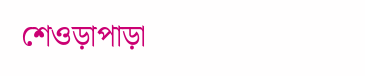শেওড়াপাড়া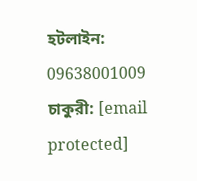হটলাইন: 09638001009 চাকুরী: [email protected]